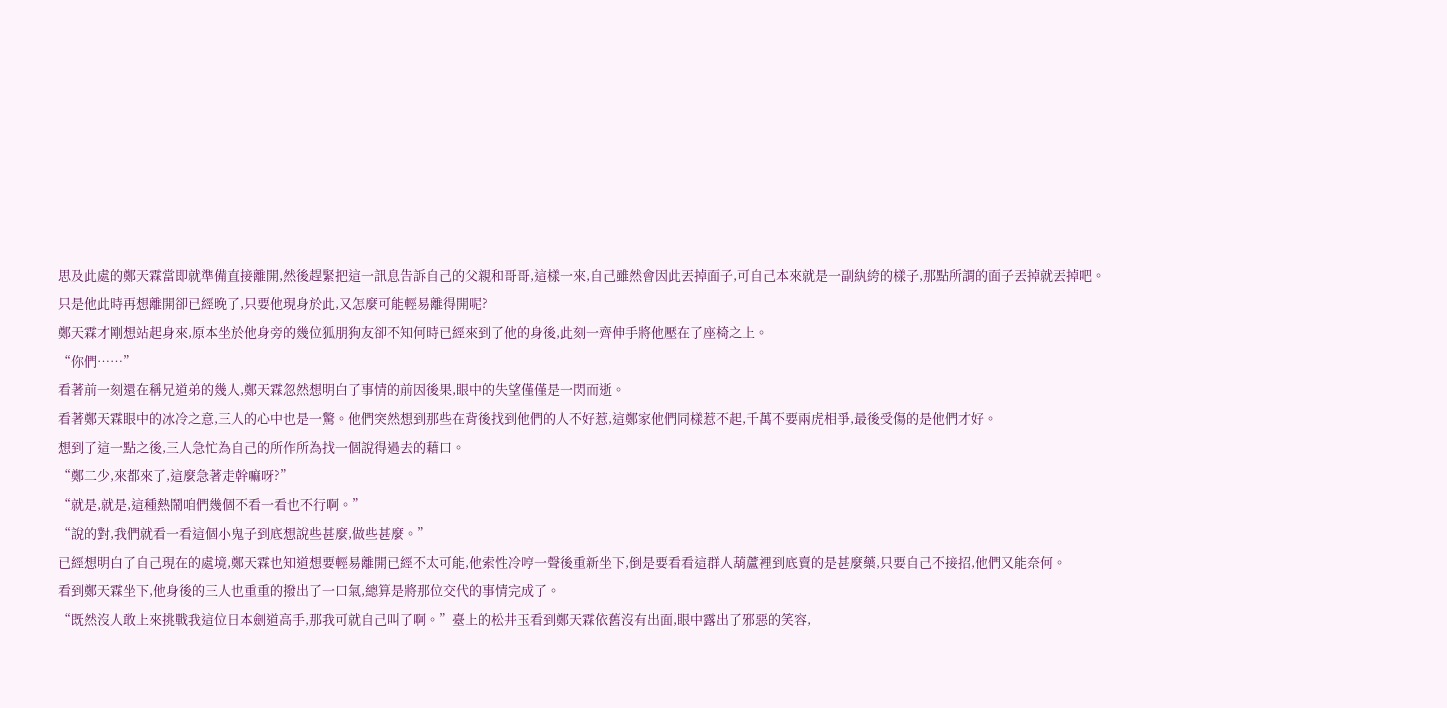思及此處的鄭天霖當即就準備直接離開,然後趕緊把這一訊息告訴自己的父親和哥哥,這樣一來,自己雖然會因此丟掉面子,可自己本來就是一副紈絝的樣子,那點所謂的面子丟掉就丟掉吧。
只是他此時再想離開卻已經晚了,只要他現身於此,又怎麼可能輕易離得開呢?
鄭天霖才剛想站起身來,原本坐於他身旁的幾位狐朋狗友卻不知何時已經來到了他的身後,此刻一齊伸手將他壓在了座椅之上。
“你們……”
看著前一刻還在稱兄道弟的幾人,鄭天霖忽然想明白了事情的前因後果,眼中的失望僅僅是一閃而逝。
看著鄭天霖眼中的冰冷之意,三人的心中也是一驚。他們突然想到那些在背後找到他們的人不好惹,這鄭家他們同樣惹不起,千萬不要兩虎相爭,最後受傷的是他們才好。
想到了這一點之後,三人急忙為自己的所作所為找一個說得過去的藉口。
“鄭二少,來都來了,這麼急著走幹嘛呀?”
“就是,就是,這種熱鬧咱們幾個不看一看也不行啊。”
“說的對,我們就看一看這個小鬼子到底想說些甚麼,做些甚麼。”
已經想明白了自己現在的處境,鄭天霖也知道想要輕易離開已經不太可能,他索性冷哼一聲後重新坐下,倒是要看看這群人葫蘆裡到底賣的是甚麼藥,只要自己不接招,他們又能奈何。
看到鄭天霖坐下,他身後的三人也重重的撥出了一口氣,總算是將那位交代的事情完成了。
“既然沒人敢上來挑戰我這位日本劍道高手,那我可就自己叫了啊。”臺上的松井玉看到鄭天霖依舊沒有出面,眼中露出了邪惡的笑容,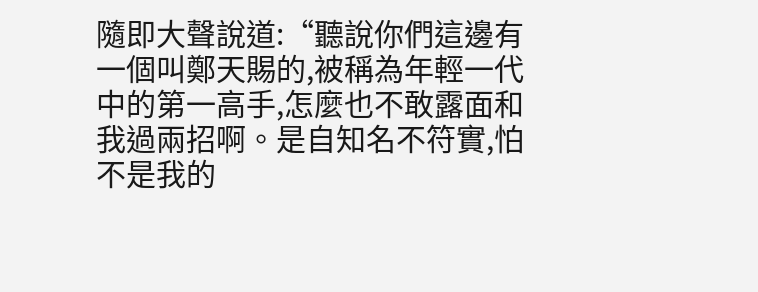隨即大聲說道:“聽說你們這邊有一個叫鄭天賜的,被稱為年輕一代中的第一高手,怎麼也不敢露面和我過兩招啊。是自知名不符實,怕不是我的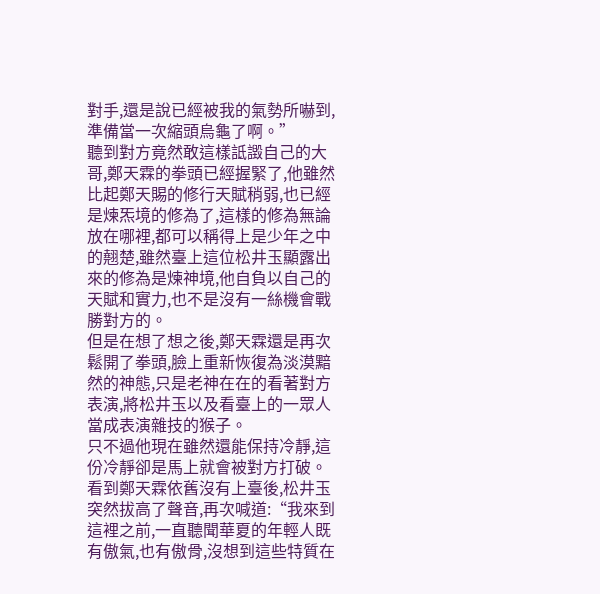對手,還是說已經被我的氣勢所嚇到,準備當一次縮頭烏龜了啊。”
聽到對方竟然敢這樣詆譭自己的大哥,鄭天霖的拳頭已經握緊了,他雖然比起鄭天賜的修行天賦稍弱,也已經是煉炁境的修為了,這樣的修為無論放在哪裡,都可以稱得上是少年之中的翹楚,雖然臺上這位松井玉顯露出來的修為是煉神境,他自負以自己的天賦和實力,也不是沒有一絲機會戰勝對方的。
但是在想了想之後,鄭天霖還是再次鬆開了拳頭,臉上重新恢復為淡漠黯然的神態,只是老神在在的看著對方表演,將松井玉以及看臺上的一眾人當成表演雜技的猴子。
只不過他現在雖然還能保持冷靜,這份冷靜卻是馬上就會被對方打破。
看到鄭天霖依舊沒有上臺後,松井玉突然拔高了聲音,再次喊道:“我來到這裡之前,一直聽聞華夏的年輕人既有傲氣,也有傲骨,沒想到這些特質在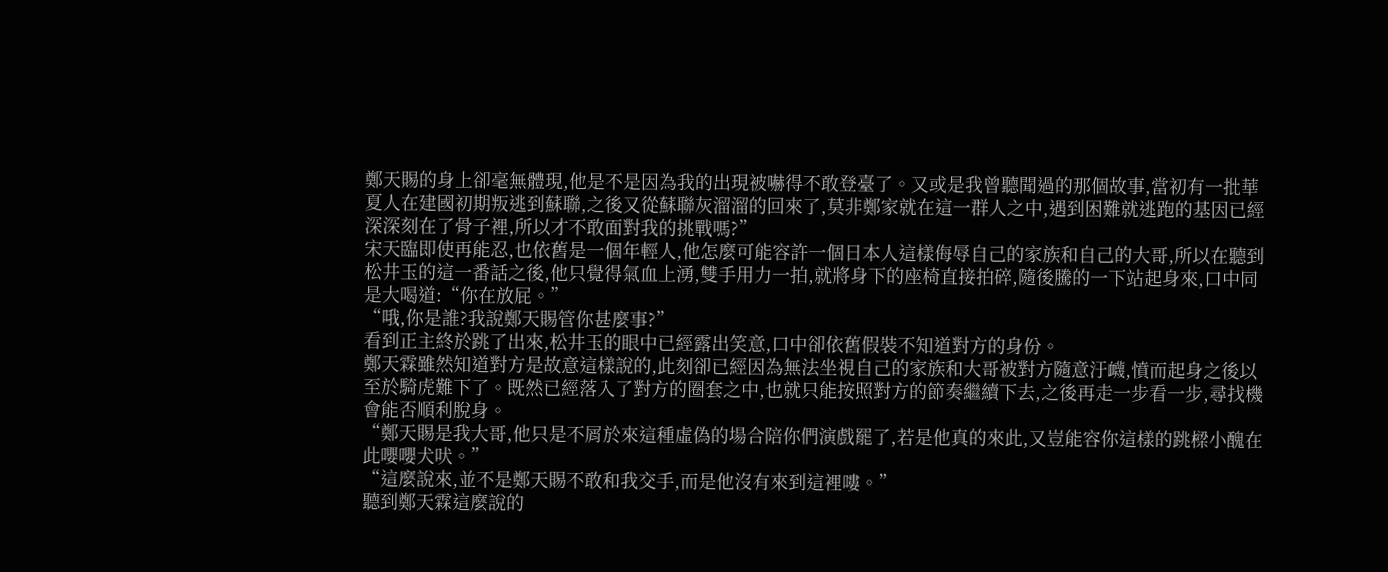鄭天賜的身上卻毫無體現,他是不是因為我的出現被嚇得不敢登臺了。又或是我曾聽聞過的那個故事,當初有一批華夏人在建國初期叛逃到蘇聯,之後又從蘇聯灰溜溜的回來了,莫非鄭家就在這一群人之中,遇到困難就逃跑的基因已經深深刻在了骨子裡,所以才不敢面對我的挑戰嗎?”
宋天臨即使再能忍,也依舊是一個年輕人,他怎麼可能容許一個日本人這樣侮辱自己的家族和自己的大哥,所以在聽到松井玉的這一番話之後,他只覺得氣血上湧,雙手用力一拍,就將身下的座椅直接拍碎,隨後騰的一下站起身來,口中同是大喝道:“你在放屁。”
“哦,你是誰?我說鄭天賜管你甚麼事?”
看到正主終於跳了出來,松井玉的眼中已經露出笑意,口中卻依舊假裝不知道對方的身份。
鄭天霖雖然知道對方是故意這樣說的,此刻卻已經因為無法坐視自己的家族和大哥被對方隨意汙衊,憤而起身之後以至於騎虎難下了。既然已經落入了對方的圈套之中,也就只能按照對方的節奏繼續下去,之後再走一步看一步,尋找機會能否順利脫身。
“鄭天賜是我大哥,他只是不屑於來這種虛偽的場合陪你們演戲罷了,若是他真的來此,又豈能容你這樣的跳樑小醜在此嚶嚶犬吠。”
“這麼說來,並不是鄭天賜不敢和我交手,而是他沒有來到這裡嘍。”
聽到鄭天霖這麼說的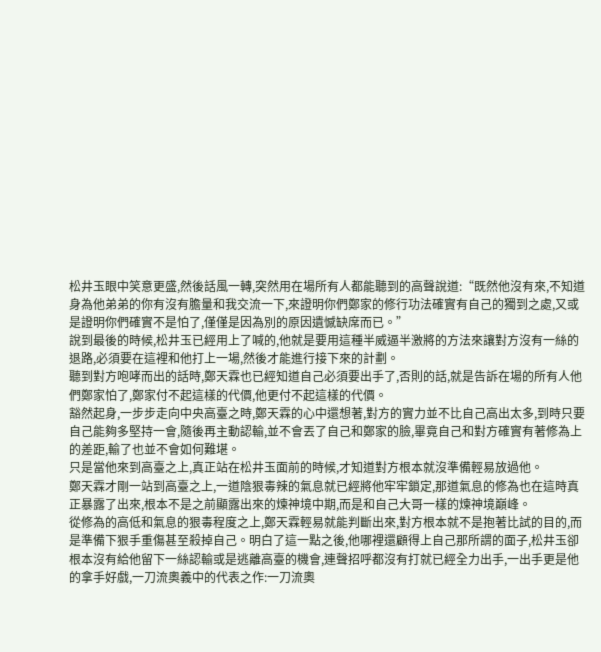松井玉眼中笑意更盛,然後話風一轉,突然用在場所有人都能聽到的高聲說道:“既然他沒有來,不知道身為他弟弟的你有沒有膽量和我交流一下,來證明你們鄭家的修行功法確實有自己的獨到之處,又或是證明你們確實不是怕了,僅僅是因為別的原因遺憾缺席而已。”
說到最後的時候,松井玉已經用上了喊的,他就是要用這種半威逼半激將的方法來讓對方沒有一絲的退路,必須要在這裡和他打上一場,然後才能進行接下來的計劃。
聽到對方咆哮而出的話時,鄭天霖也已經知道自己必須要出手了,否則的話,就是告訴在場的所有人他們鄭家怕了,鄭家付不起這樣的代價,他更付不起這樣的代價。
豁然起身,一步步走向中央高臺之時,鄭天霖的心中還想著,對方的實力並不比自己高出太多,到時只要自己能夠多堅持一會,隨後再主動認輸,並不會丟了自己和鄭家的臉,畢竟自己和對方確實有著修為上的差距,輸了也並不會如何難堪。
只是當他來到高臺之上,真正站在松井玉面前的時候,才知道對方根本就沒準備輕易放過他。
鄭天霖才剛一站到高臺之上,一道陰狠毒辣的氣息就已經將他牢牢鎖定,那道氣息的修為也在這時真正暴露了出來,根本不是之前顯露出來的煉神境中期,而是和自己大哥一樣的煉神境巔峰。
從修為的高低和氣息的狠毒程度之上,鄭天霖輕易就能判斷出來,對方根本就不是抱著比試的目的,而是準備下狠手重傷甚至殺掉自己。明白了這一點之後,他哪裡還顧得上自己那所謂的面子,松井玉卻根本沒有給他留下一絲認輸或是逃離高臺的機會,連聲招呼都沒有打就已經全力出手,一出手更是他的拿手好戲,一刀流奧義中的代表之作:一刀流奧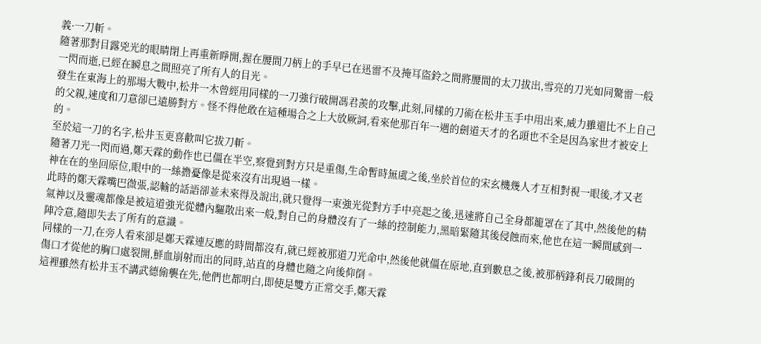義·一刀斬。
隨著那對目露兇光的眼睛閉上再重新睜開,握在腰間刀柄上的手早已在迅雷不及掩耳盜鈴之間將腰間的太刀拔出,雪亮的刀光如同驚雷一般一閃而逝,已經在瞬息之間照亮了所有人的目光。
發生在東海上的那場大戰中,松井一木曾經用同樣的一刀強行破開馮君羨的攻擊,此刻,同樣的刀術在松井玉手中用出來,威力雖還比不上自己的父親,速度和刀意卻已遠勝對方。怪不得他敢在這種場合之上大放厥詞,看來他那百年一遇的劍道天才的名頭也不全是因為家世才被安上的。
至於這一刀的名字,松井玉更喜歡叫它拔刀斬。
隨著刀光一閃而過,鄭天霖的動作也已僵在半空,察覺到對方只是重傷,生命暫時無虞之後,坐於首位的宋玄機幾人才互相對視一眼後,才又老神在在的坐回原位,眼中的一絲擔憂像是從來沒有出現過一樣。
此時的鄭天霖嘴巴微張,認輸的話語卻並未來得及說出,就只覺得一束強光從對方手中亮起之後,迅速將自己全身都籠罩在了其中,然後他的精氣神以及靈魂都像是被這道強光從體內驅散出來一般,對自己的身體沒有了一絲的控制能力,黑暗緊隨其後侵蝕而來,他也在這一瞬間感到一陣冷意,隨即失去了所有的意識。
同樣的一刀,在旁人看來卻是鄭天霖連反應的時間都沒有,就已經被那道刀光命中,然後他就僵在原地,直到數息之後,被那柄鋒利長刀破開的傷口才從他的胸口處裂開,鮮血崩射而出的同時,站直的身體也隨之向後仰倒。
這裡雖然有松井玉不講武德偷襲在先,他們也都明白,即使是雙方正常交手,鄭天霖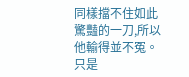同樣擋不住如此驚豔的一刀,所以他輸得並不冤。
只是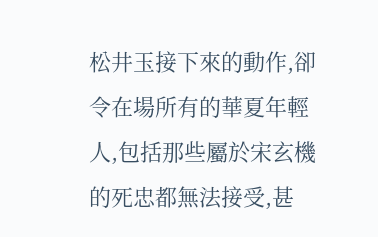松井玉接下來的動作,卻令在場所有的華夏年輕人,包括那些屬於宋玄機的死忠都無法接受,甚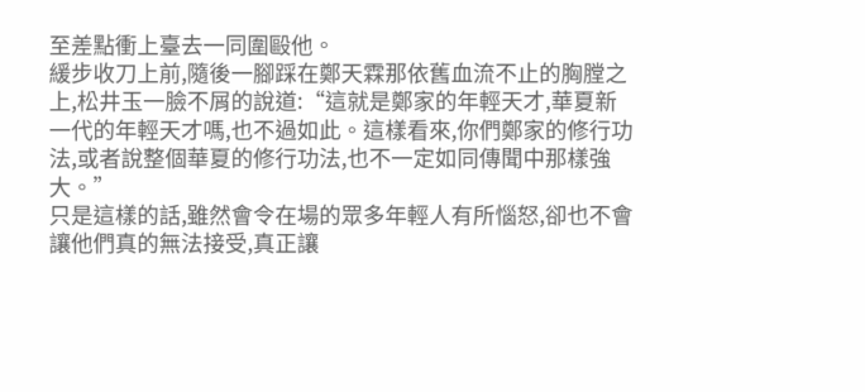至差點衝上臺去一同圍毆他。
緩步收刀上前,隨後一腳踩在鄭天霖那依舊血流不止的胸膛之上,松井玉一臉不屑的說道:“這就是鄭家的年輕天才,華夏新一代的年輕天才嗎,也不過如此。這樣看來,你們鄭家的修行功法,或者說整個華夏的修行功法,也不一定如同傳聞中那樣強大。”
只是這樣的話,雖然會令在場的眾多年輕人有所惱怒,卻也不會讓他們真的無法接受,真正讓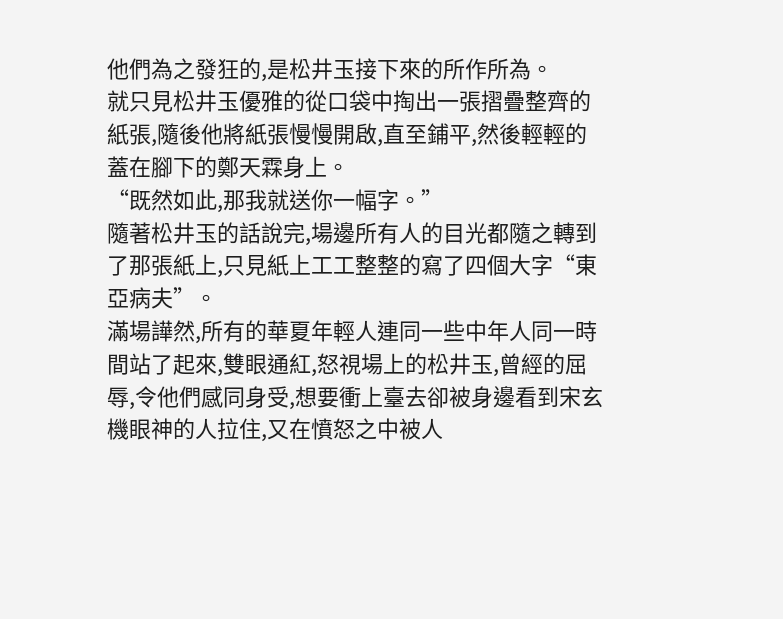他們為之發狂的,是松井玉接下來的所作所為。
就只見松井玉優雅的從口袋中掏出一張摺疊整齊的紙張,隨後他將紙張慢慢開啟,直至鋪平,然後輕輕的蓋在腳下的鄭天霖身上。
“既然如此,那我就送你一幅字。”
隨著松井玉的話說完,場邊所有人的目光都隨之轉到了那張紙上,只見紙上工工整整的寫了四個大字“東亞病夫”。
滿場譁然,所有的華夏年輕人連同一些中年人同一時間站了起來,雙眼通紅,怒視場上的松井玉,曾經的屈辱,令他們感同身受,想要衝上臺去卻被身邊看到宋玄機眼神的人拉住,又在憤怒之中被人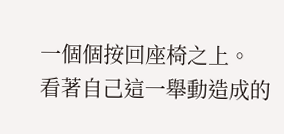一個個按回座椅之上。
看著自己這一舉動造成的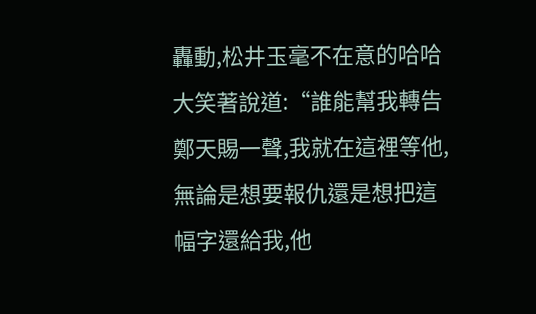轟動,松井玉毫不在意的哈哈大笑著說道:“誰能幫我轉告鄭天賜一聲,我就在這裡等他,無論是想要報仇還是想把這幅字還給我,他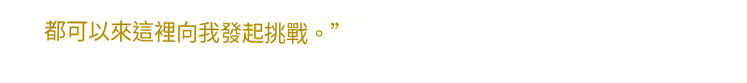都可以來這裡向我發起挑戰。”